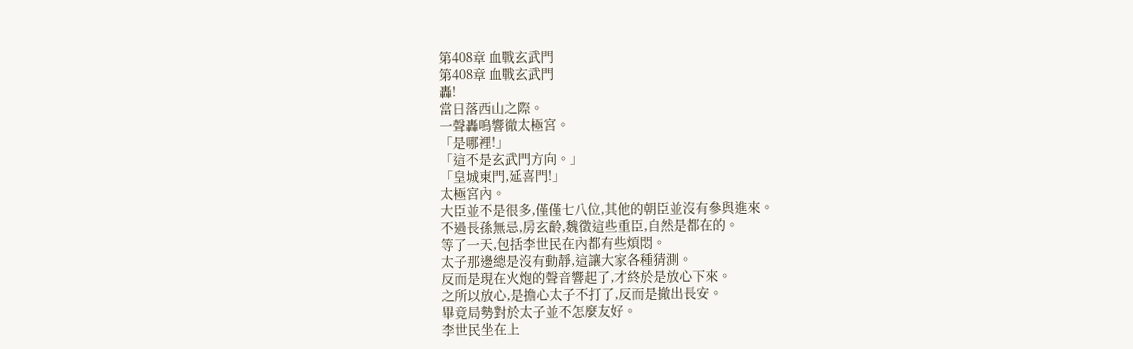第408章 血戰玄武門
第408章 血戰玄武門
轟!
當日落西山之際。
一聲轟鳴響徹太極宮。
「是哪裡!」
「這不是玄武門方向。」
「皇城東門,延喜門!」
太極宮內。
大臣並不是很多,僅僅七八位,其他的朝臣並沒有參與進來。
不過長孫無忌,房玄齡,魏徵這些重臣,自然是都在的。
等了一天,包括李世民在內都有些煩悶。
太子那邊總是沒有動靜,這讓大家各種猜測。
反而是現在火炮的聲音響起了,才終於是放心下來。
之所以放心,是擔心太子不打了,反而是撤出長安。
畢竟局勢對於太子並不怎麼友好。
李世民坐在上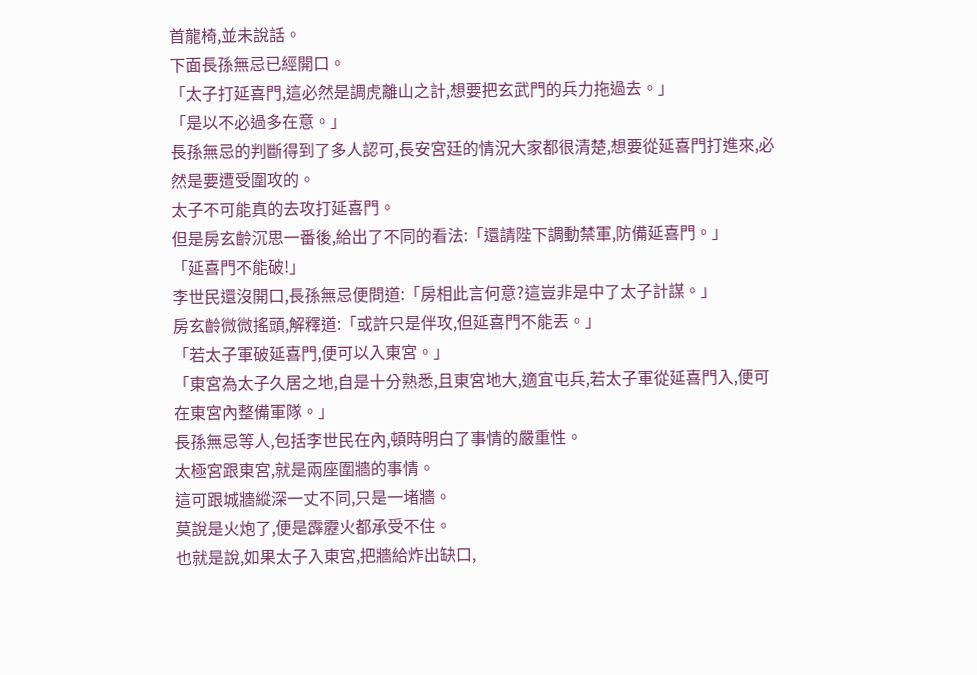首龍椅,並未說話。
下面長孫無忌已經開口。
「太子打延喜門,這必然是調虎離山之計,想要把玄武門的兵力拖過去。」
「是以不必過多在意。」
長孫無忌的判斷得到了多人認可,長安宮廷的情況大家都很清楚,想要從延喜門打進來,必然是要遭受圍攻的。
太子不可能真的去攻打延喜門。
但是房玄齡沉思一番後,給出了不同的看法:「還請陛下調動禁軍,防備延喜門。」
「延喜門不能破!」
李世民還沒開口,長孫無忌便問道:「房相此言何意?這豈非是中了太子計謀。」
房玄齡微微搖頭,解釋道:「或許只是伴攻,但延喜門不能丟。」
「若太子軍破延喜門,便可以入東宮。」
「東宮為太子久居之地,自是十分熟悉,且東宮地大,適宜屯兵,若太子軍從延喜門入,便可在東宮內整備軍隊。」
長孫無忌等人,包括李世民在內,頓時明白了事情的嚴重性。
太極宮跟東宮,就是兩座圍牆的事情。
這可跟城牆縱深一丈不同,只是一堵牆。
莫說是火炮了,便是霹靂火都承受不住。
也就是說,如果太子入東宮,把牆給炸出缺口,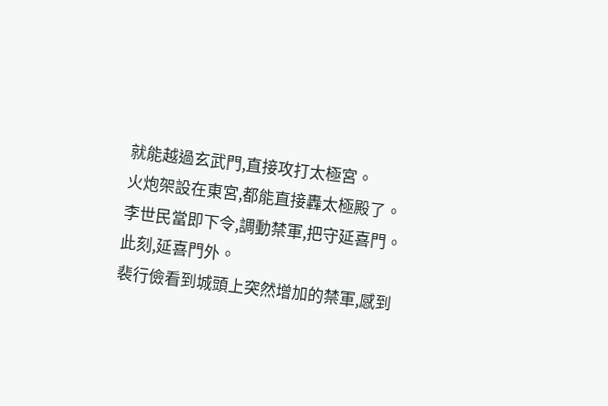就能越過玄武門,直接攻打太極宮。
火炮架設在東宮,都能直接轟太極殿了。
李世民當即下令,調動禁軍,把守延喜門。
此刻,延喜門外。
裴行儉看到城頭上突然增加的禁軍,感到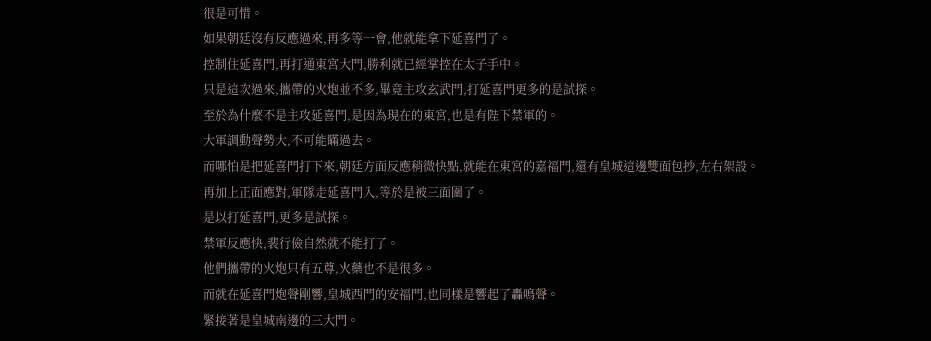很是可惜。
如果朝廷沒有反應過來,再多等一會,他就能拿下延喜門了。
控制住延喜門,再打通東宮大門,勝利就已經掌控在太子手中。
只是這次過來,攜帶的火炮並不多,畢竟主攻玄武門,打延喜門更多的是試探。
至於為什麼不是主攻延喜門,是因為現在的東宮,也是有陛下禁軍的。
大軍調動聲勢大,不可能瞞過去。
而哪怕是把延喜門打下來,朝廷方面反應稍微快點,就能在東宮的嘉福門,還有皇城這邊雙面包抄,左右架設。
再加上正面應對,軍隊走延喜門入,等於是被三面圍了。
是以打延喜門,更多是試探。
禁軍反應快,裴行儉自然就不能打了。
他們攜帶的火炮只有五尊,火藥也不是很多。
而就在延喜門炮聲剛響,皇城西門的安福門,也同樣是響起了轟鳴聲。
緊接著是皇城南邊的三大門。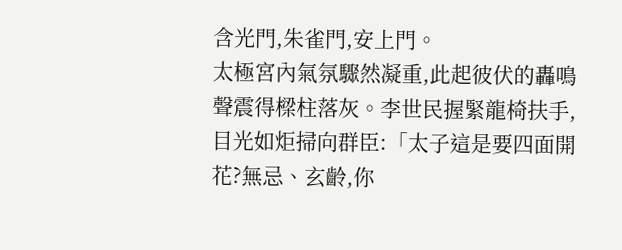含光門,朱雀門,安上門。
太極宮內氣氛驟然凝重,此起彼伏的轟鳴聲震得樑柱落灰。李世民握緊龍椅扶手,目光如炬掃向群臣:「太子這是要四面開花?無忌、玄齡,你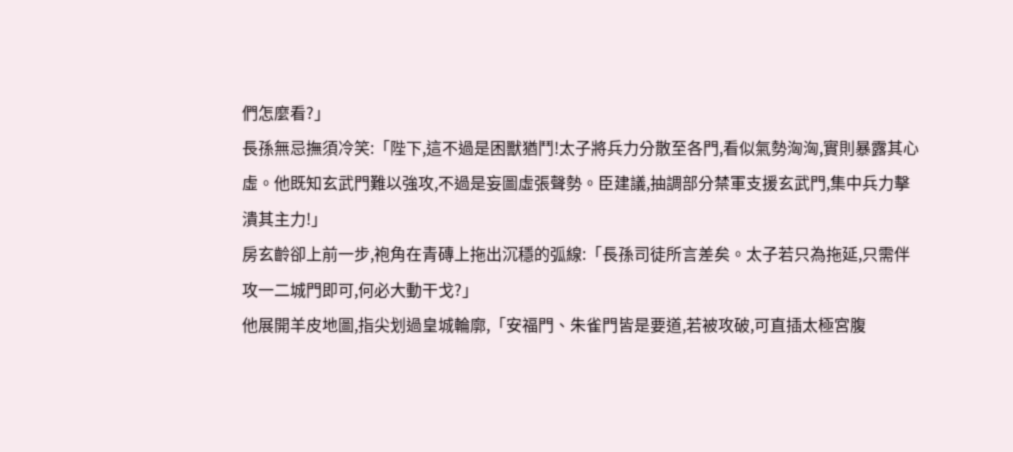們怎麼看?」
長孫無忌撫須冷笑:「陛下,這不過是困獸猶鬥!太子將兵力分散至各門,看似氣勢洶洶,實則暴露其心虛。他既知玄武門難以強攻,不過是妄圖虛張聲勢。臣建議,抽調部分禁軍支援玄武門,集中兵力擊潰其主力!」
房玄齡卻上前一步,袍角在青磚上拖出沉穩的弧線:「長孫司徒所言差矣。太子若只為拖延,只需伴攻一二城門即可,何必大動干戈?」
他展開羊皮地圖,指尖划過皇城輪廓,「安福門、朱雀門皆是要道,若被攻破,可直插太極宮腹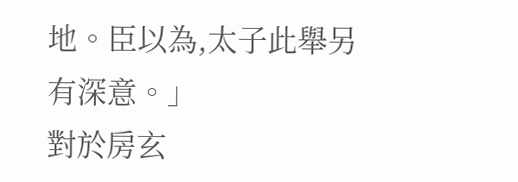地。臣以為,太子此舉另有深意。」
對於房玄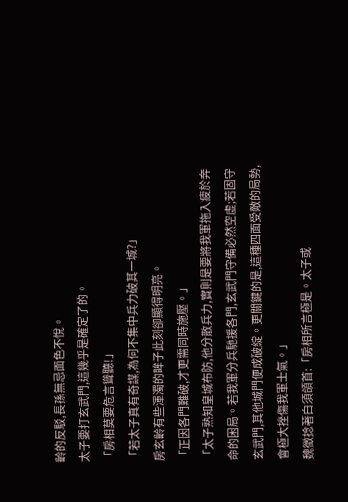齡的反駁,長孫無忌面色不悅。
太子要打玄武門,這幾乎是確定了的。
「房相莫要危言聳聽!」
「若太子真有奇謀,為何不集中兵力破其一城?」
房玄齡有些渾濁的眸子此刻卻顯得明亮。
「正因各門難破,才更需同時施壓。」
「太子熟知皇城布防,他分散兵力,實則是要將我軍拖入疲於奔命的困局。若我軍分兵馳援各門,玄武門守備必然空虛;若固守玄武門,其他城門便成破綻。更關鍵的是,這種四面受敵的局勢,會極大挫傷我軍士氣。」
魏徵捻著白須頜首:「房相所言極是。太子或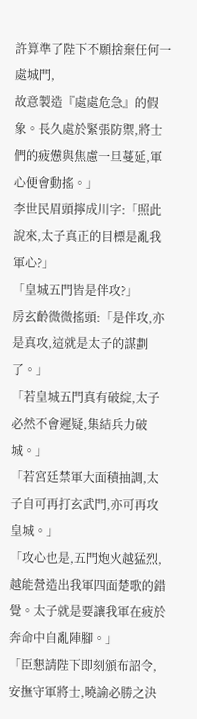許算準了陛下不願捨棄任何一處城門,
故意製造『處處危急』的假象。長久處於緊張防禦,將士們的疲憊與焦慮一旦蔓延,軍心便會動搖。」
李世民眉頭擰成川字:「照此說來,太子真正的目標是亂我軍心?」
「皇城五門皆是伴攻?」
房玄齡微微搖頭:「是伴攻,亦是真攻,這就是太子的謀劃了。」
「若皇城五門真有破綻,太子必然不會遲疑,集結兵力破城。」
「若宮廷禁軍大面積抽調,太子自可再打玄武門,亦可再攻皇城。」
「攻心也是,五門炮火越猛烈,越能營造出我軍四面楚歌的錯覺。太子就是要讓我軍在疲於奔命中自亂陣腳。」
「臣懇請陛下即刻頒布詔令,安撫守軍將士,曉諭必勝之決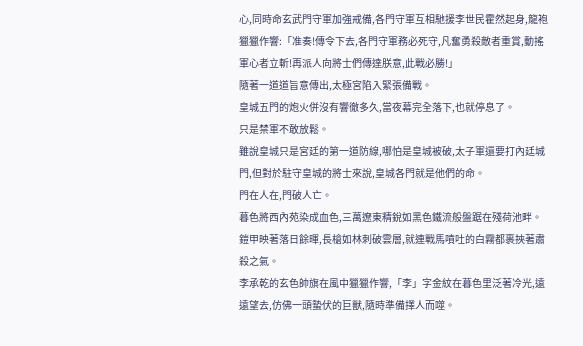心,同時命玄武門守軍加強戒備,各門守軍互相馳援李世民霍然起身,龍袍獵獵作響:「准奏!傳令下去,各門守軍務必死守,凡奮勇殺敵者重賞,動搖軍心者立斬!再派人向將士們傳達朕意,此戰必勝!」
隨著一道道旨意傳出,太極宮陷入緊張備戰。
皇城五門的炮火併沒有響徹多久,當夜幕完全落下,也就停息了。
只是禁軍不敢放鬆。
雖說皇城只是宮廷的第一道防線,哪怕是皇城被破,太子軍還要打內廷城門,但對於駐守皇城的將士來說,皇城各門就是他們的命。
門在人在,門破人亡。
暮色將西內苑染成血色,三萬遼東精銳如黑色鐵流般盤踞在殘荷池畔。
鎧甲映著落日餘暉,長槍如林刺破雲層,就連戰馬噴吐的白霧都裹挾著肅殺之氣。
李承乾的玄色帥旗在風中獵獵作響,「李」字金紋在暮色里泛著冷光,遠遠望去,仿佛一頭蟄伏的巨獸,隨時準備擇人而噬。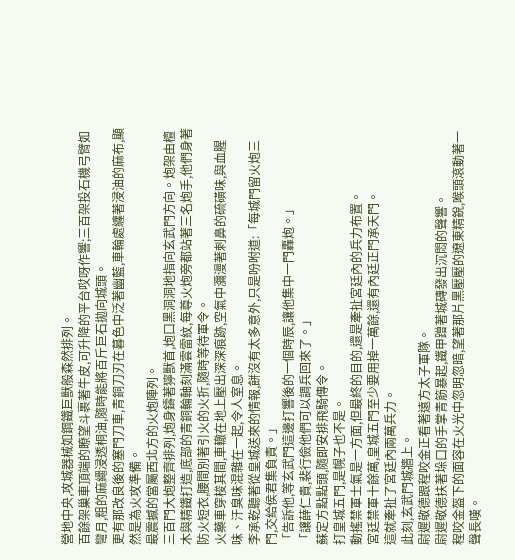營地中央,攻城器械如鋼鐵巨獸般森然排列。
百餘架巢車頂端的瞭望斗裹著牛皮,可升降的平台哎呀作響;三百架投石機弓臂如彎月,粗的麻繩浸透桐油,隨時能將百斤巨石拋向城頭。
更有那改良後的塞門刀車,青銅刀刃在暮色中泛著幽藍,車輪處纏著浸油的麻布,顯然是為火攻準備。
最震撼的當屬西北方的火炮陣列。
三百門大炮整齊排列,炮身鑄著獰獸首,炮口黑洞洞地指向玄武門方向。炮架由檀木與精鐵打造,底部的青銅輪軸刻滿雲雷紋,每尊火炮旁都站著三名炮手,他們身著防火短衣,腰間別著引火的火折,隨時等待軍令。
火藥車穿梭其間,車轍在地上壓出深深痕跡,空氣中瀰漫著刺鼻的硫磺味,與血腥味、汗臭味混雜在一起,令人室息。
李承乾聽著從皇城送來的情報,餅沒有太多意外,只是吩咐道:「每城門留火炮三門,交給侯君集負責。」
「告訴他,等玄武門這邊打響後的一個時辰,讓他集中一門轟炮。」
「讓薛仁貴,裴行儉他們可以調兵回來了。」
蘇定方點點頭,隨即安排飛騎傳令。
打皇城五門,是幌子也不是。
動搖禁軍士氣是一方面,但最終的目的,還是牽扯宮廷內的兵力布置。
宮廷禁軍十餘萬,皇城五門至少要用掉一萬餘,還有內廷正門承天門。
這就牽扯了宮廷內兩萬兵力。
此刻,玄武門城牆上。
尉遲敬德跟程咬金正看著遠方太子軍隊。
尉遲敬德扶著垛口的手掌青筋暴起,鐵甲蹭著城磚發出沉悶的聲響。
程咬金盔下的面容在火光中忽明忽暗,望著那片黑壓壓的遼東精銳,喉頭滾動著一聲長嘆。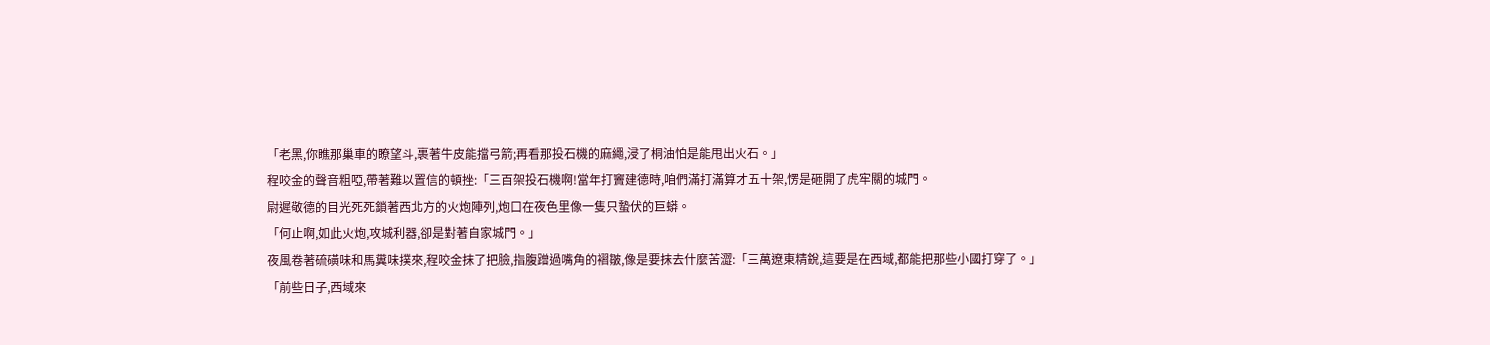「老黑,你瞧那巢車的瞭望斗,裹著牛皮能擋弓箭;再看那投石機的麻繩,浸了桐油怕是能甩出火石。」
程咬金的聲音粗啞,帶著難以置信的頓挫:「三百架投石機啊!當年打竇建德時,咱們滿打滿算才五十架,愣是砸開了虎牢關的城門。
尉遲敬德的目光死死鎖著西北方的火炮陣列,炮口在夜色里像一隻只蟄伏的巨蟒。
「何止啊,如此火炮,攻城利器,卻是對著自家城門。」
夜風卷著硫磺味和馬糞味撲來,程咬金抹了把臉,指腹蹭過嘴角的褶皺,像是要抹去什麼苦澀:「三萬遼東精銳,這要是在西域,都能把那些小國打穿了。」
「前些日子,西域來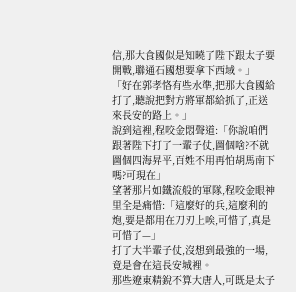信,那大食國似是知曉了陛下跟太子要開戰,聯通石國想要拿下西域。」
「好在郭孝恪有些水準,把那大食國給打了,聽說把對方將軍都給抓了,正送來長安的路上。」
說到這裡,程咬金悶聲道:「你說咱們跟著陛下打了一輩子仗,圖個啥?不就圖個四海昇平,百姓不用再怕胡馬南下嗎?可現在」
望著那片如鐵流般的軍隊,程咬金眼神里全是痛惜:「這麼好的兵,這麼利的炮,要是都用在刀刃上唉,可惜了,真是可惜了—」
打了大半輩子仗,沒想到最強的一場,竟是會在這長安城裡。
那些遼東精銳不算大唐人,可既是太子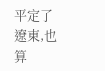平定了遼東,也算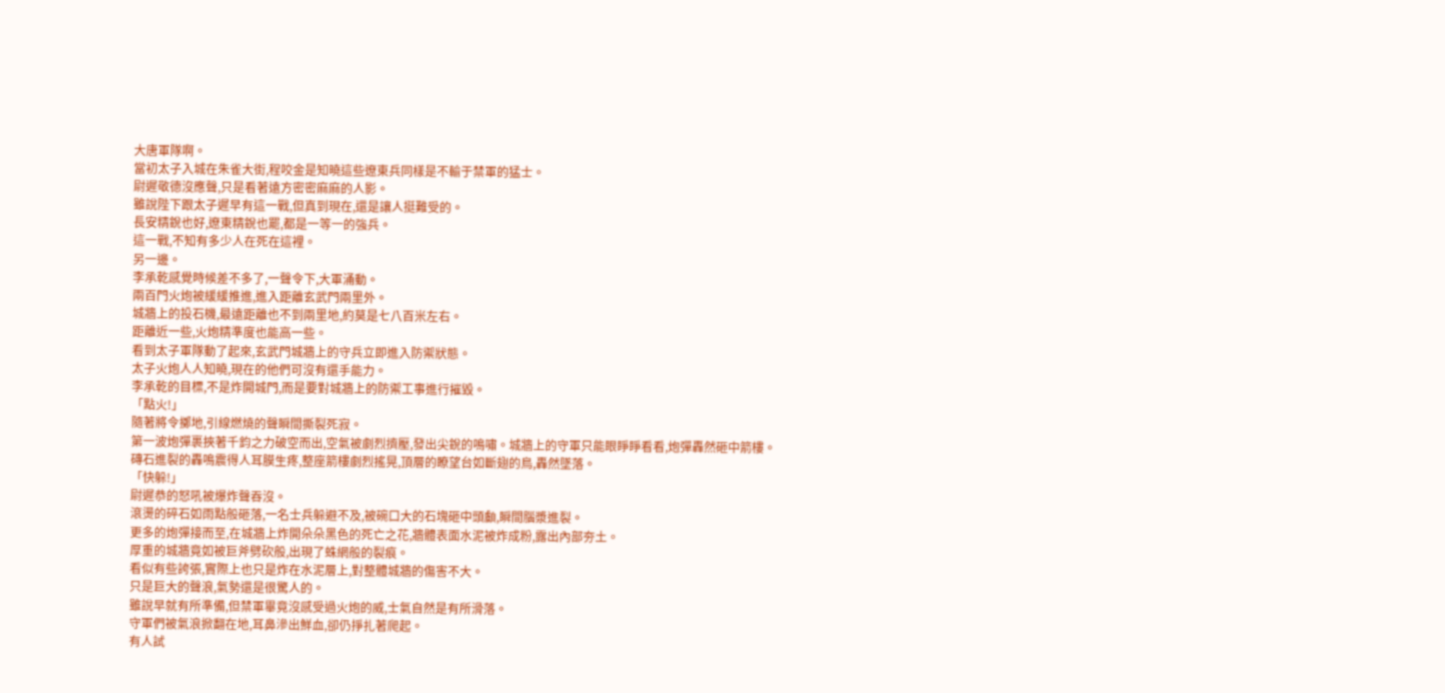大唐軍隊啊。
當初太子入城在朱雀大街,程咬金是知曉這些遼東兵同樣是不輸于禁軍的猛士。
尉遲敬德沒應聲,只是看著遠方密密麻麻的人影。
雖說陛下跟太子遲早有這一戰,但真到現在,還是讓人挺難受的。
長安精銳也好,遼東精銳也罷,都是一等一的強兵。
這一戰,不知有多少人在死在這裡。
另一邊。
李承乾感覺時候差不多了,一聲令下,大軍涌動。
兩百門火炮被緩緩推進,進入距離玄武門兩里外。
城牆上的投石機,最遠距離也不到兩里地,約莫是七八百米左右。
距離近一些,火炮精準度也能高一些。
看到太子軍隊動了起來,玄武門城牆上的守兵立即進入防禦狀態。
太子火炮人人知曉,現在的他們可沒有還手能力。
李承乾的目標,不是炸開城門,而是要對城牆上的防禦工事進行摧毀。
「點火!」
隨著將令擲地,引線燃燒的聲瞬間撕裂死寂。
第一波炮彈裹挾著千鈞之力破空而出,空氣被劇烈擠壓,發出尖銳的鳴嘯。城牆上的守軍只能眼睜睜看看,炮彈轟然砸中箭樓。
磚石進裂的轟鳴震得人耳膜生疼,整座箭樓劇烈搖晃,頂層的瞭望台如斷翅的鳥,轟然墜落。
「快躲!」
尉遲恭的怒吼被爆炸聲吞沒。
滾燙的碎石如雨點般砸落,一名士兵躲避不及,被碗口大的石塊砸中頭顱,瞬間腦漿進裂。
更多的炮彈接而至,在城牆上炸開朵朵黑色的死亡之花,牆體表面水泥被炸成粉,露出內部夯土。
厚重的城牆竟如被巨斧劈砍般,出現了蛛網般的裂痕。
看似有些誇張,實際上也只是炸在水泥層上,對整體城牆的傷害不大。
只是巨大的聲浪,氣勢還是很驚人的。
雖說早就有所準備,但禁軍畢竟沒感受過火炮的威,士氣自然是有所滑落。
守軍們被氣浪掀翻在地,耳鼻滲出鮮血,卻仍掙扎著爬起。
有人試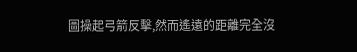圖操起弓箭反擊,然而遙遠的距離完全沒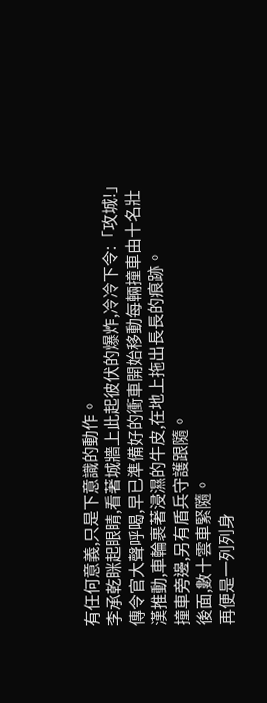有任何意義,只是下意識的動作。
李承乾眯起眼睛,看著城牆上此起彼伏的爆炸,冷冷下令:「攻城!」
傳令官大聲呼喝,早已準備好的衝車開始移動每輛撞車由十名壯漢推動,車輪裹著浸濕的牛皮,在地上拖出長長的痕跡。
撞車旁邊,另有盾兵守護跟隨。
後面,數十雲車緊隨。
再便是一列列身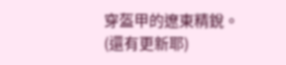穿盔甲的遼東精銳。
(還有更新耶)